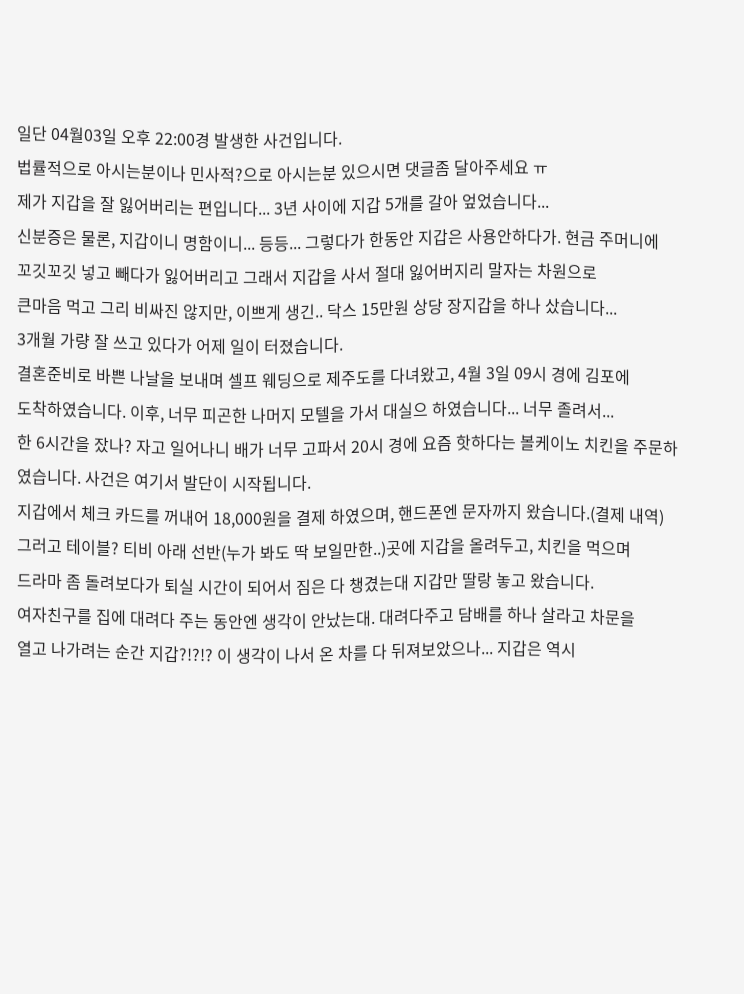일단 04월03일 오후 22:00경 발생한 사건입니다.
법률적으로 아시는분이나 민사적?으로 아시는분 있으시면 댓글좀 달아주세요 ㅠ
제가 지갑을 잘 잃어버리는 편입니다... 3년 사이에 지갑 5개를 갈아 엎었습니다...
신분증은 물론, 지갑이니 명함이니... 등등... 그렇다가 한동안 지갑은 사용안하다가. 현금 주머니에
꼬깃꼬깃 넣고 빼다가 잃어버리고 그래서 지갑을 사서 절대 잃어버지리 말자는 차원으로
큰마음 먹고 그리 비싸진 않지만, 이쁘게 생긴.. 닥스 15만원 상당 장지갑을 하나 샀습니다...
3개월 가량 잘 쓰고 있다가 어제 일이 터졌습니다.
결혼준비로 바쁜 나날을 보내며 셀프 웨딩으로 제주도를 다녀왔고, 4월 3일 09시 경에 김포에
도착하였습니다. 이후, 너무 피곤한 나머지 모텔을 가서 대실으 하였습니다... 너무 졸려서...
한 6시간을 잤나? 자고 일어나니 배가 너무 고파서 20시 경에 요즘 핫하다는 볼케이노 치킨을 주문하였습니다. 사건은 여기서 발단이 시작됩니다.
지갑에서 체크 카드를 꺼내어 18,000원을 결제 하였으며, 핸드폰엔 문자까지 왔습니다.(결제 내역)
그러고 테이블? 티비 아래 선반(누가 봐도 딱 보일만한..)곳에 지갑을 올려두고, 치킨을 먹으며
드라마 좀 돌려보다가 퇴실 시간이 되어서 짐은 다 챙겼는대 지갑만 딸랑 놓고 왔습니다.
여자친구를 집에 대려다 주는 동안엔 생각이 안났는대. 대려다주고 담배를 하나 살라고 차문을
열고 나가려는 순간 지갑?!?!? 이 생각이 나서 온 차를 다 뒤져보았으나... 지갑은 역시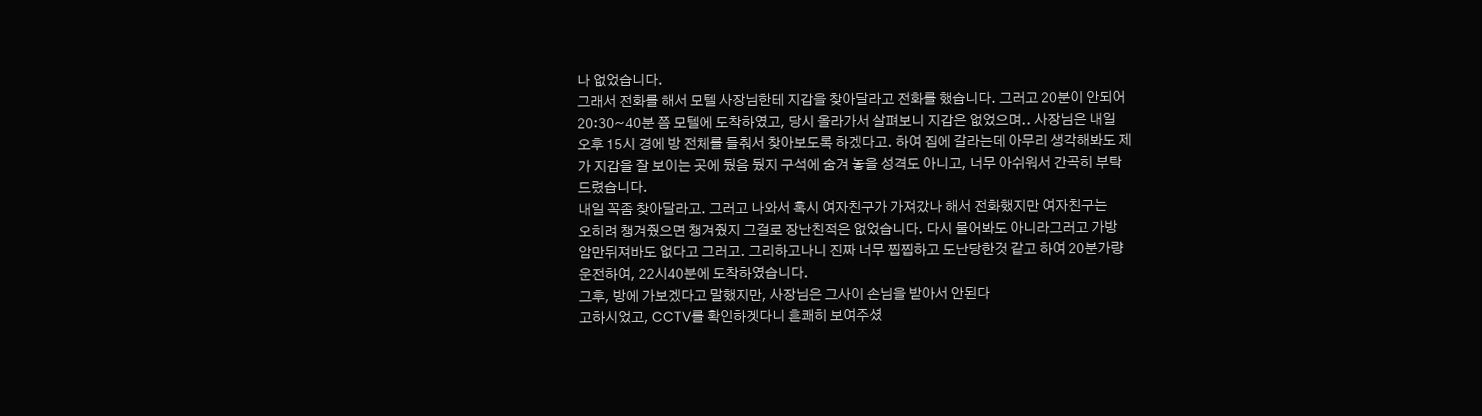나 없었습니다.
그래서 전화를 해서 모텔 사장님한테 지갑을 찾아달라고 전화를 했습니다. 그러고 20분이 안되어
20:30~40분 쯤 모텔에 도착하였고, 당시 올라가서 살펴보니 지갑은 없었으며.. 사장님은 내일
오후 15시 경에 방 전체를 들춰서 찾아보도록 하겠다고. 하여 집에 갈라는데 아무리 생각해봐도 제
가 지갑을 잘 보이는 곳에 뒀음 뒀지 구석에 숨겨 놓을 성격도 아니고, 너무 아쉬워서 간곡히 부탁
드렸습니다.
내일 꼭좀 찾아달라고. 그러고 나와서 혹시 여자친구가 가져갔나 해서 전화했지만 여자친구는
오히려 챙겨줬으면 챙겨줬지 그걸로 장난친적은 없었습니다. 다시 물어봐도 아니라그러고 가방
암만뒤져바도 없다고 그러고. 그리하고나니 진짜 너무 찝찝하고 도난당한것 같고 하여 20분가량
운전하여, 22시40분에 도착하였습니다.
그후, 방에 가보겠다고 말했지만, 사장님은 그사이 손님을 받아서 안된다
고하시었고, CCTV를 확인하겟다니 흔쾌히 보여주셨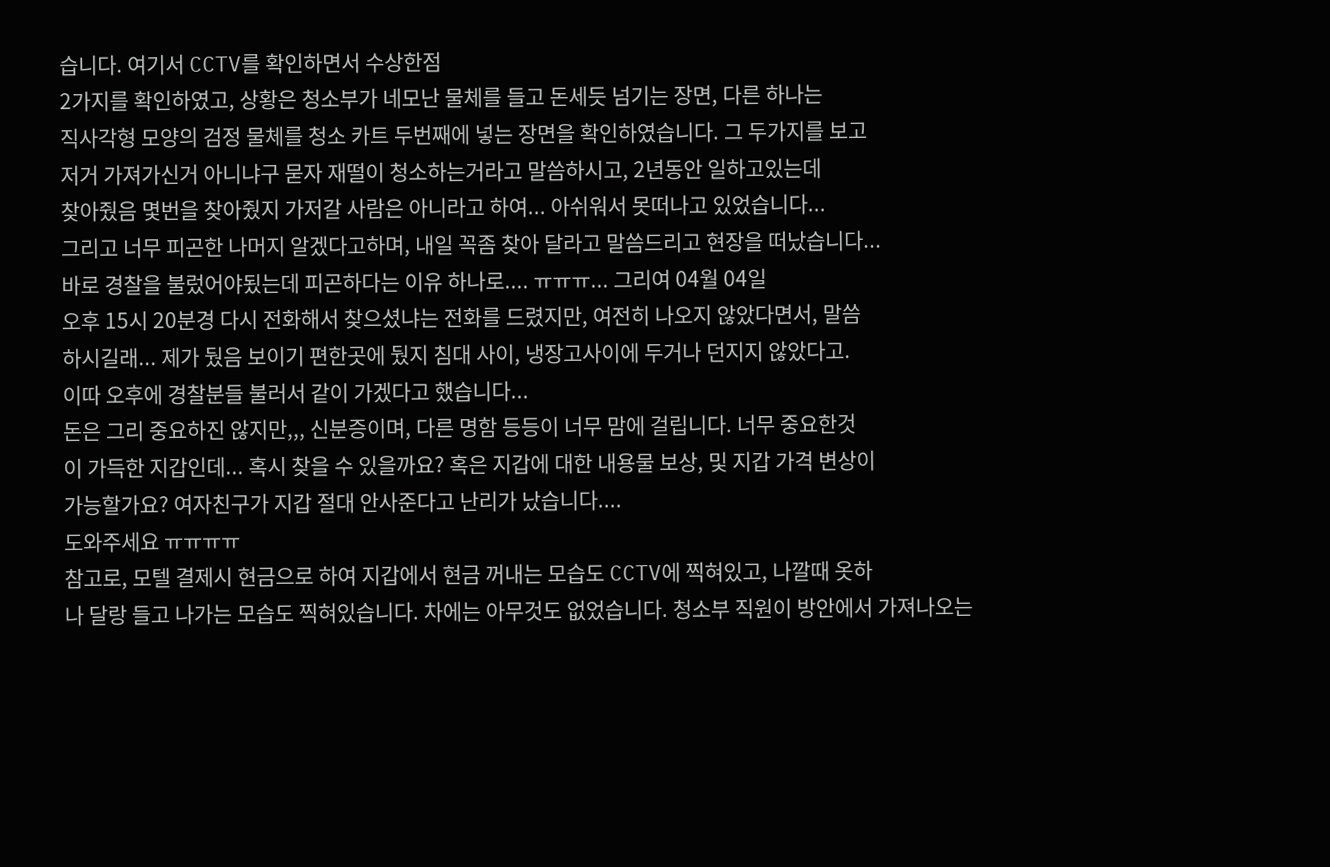습니다. 여기서 CCTV를 확인하면서 수상한점
2가지를 확인하였고, 상황은 청소부가 네모난 물체를 들고 돈세듯 넘기는 장면, 다른 하나는
직사각형 모양의 검정 물체를 청소 카트 두번째에 넣는 장면을 확인하였습니다. 그 두가지를 보고
저거 가져가신거 아니냐구 묻자 재떨이 청소하는거라고 말씀하시고, 2년동안 일하고있는데
찾아줬음 몇번을 찾아줬지 가저갈 사람은 아니라고 하여... 아쉬워서 못떠나고 있었습니다...
그리고 너무 피곤한 나머지 알겠다고하며, 내일 꼭좀 찾아 달라고 말씀드리고 현장을 떠났습니다...
바로 경찰을 불렀어야됬는데 피곤하다는 이유 하나로.... ㅠㅠㅠ... 그리여 04월 04일
오후 15시 20분경 다시 전화해서 찾으셨냐는 전화를 드렸지만, 여전히 나오지 않았다면서, 말씀
하시길래... 제가 뒀음 보이기 편한곳에 뒀지 침대 사이, 냉장고사이에 두거나 던지지 않았다고.
이따 오후에 경찰분들 불러서 같이 가겠다고 했습니다...
돈은 그리 중요하진 않지만,,, 신분증이며, 다른 명함 등등이 너무 맘에 걸립니다. 너무 중요한것
이 가득한 지갑인데... 혹시 찾을 수 있을까요? 혹은 지갑에 대한 내용물 보상, 및 지갑 가격 변상이
가능할가요? 여자친구가 지갑 절대 안사준다고 난리가 났습니다....
도와주세요 ㅠㅠㅠㅠ
참고로, 모텔 결제시 현금으로 하여 지갑에서 현금 꺼내는 모습도 CCTV에 찍혀있고, 나깔때 옷하
나 달랑 들고 나가는 모습도 찍혀있습니다. 차에는 아무것도 없었습니다. 청소부 직원이 방안에서 가져나오는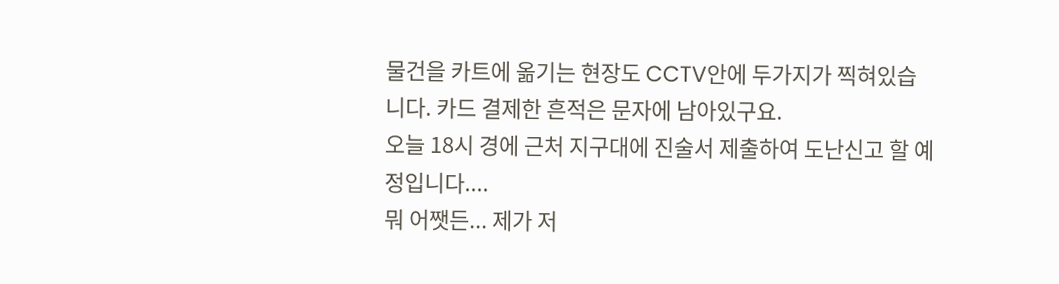물건을 카트에 옮기는 현장도 CCTV안에 두가지가 찍혀있습니다. 카드 결제한 흔적은 문자에 남아있구요.
오늘 18시 경에 근처 지구대에 진술서 제출하여 도난신고 할 예정입니다....
뭐 어쨋든... 제가 저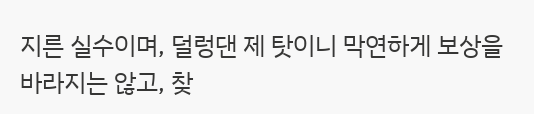지른 실수이며, 덜렁댄 제 탓이니 막연하게 보상을 바라지는 않고, 찾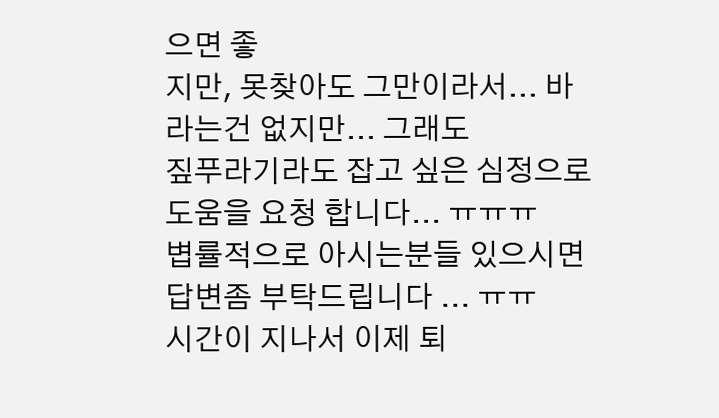으면 좋
지만, 못찾아도 그만이라서... 바라는건 없지만... 그래도
짚푸라기라도 잡고 싶은 심정으로 도움을 요청 합니다... ㅠㅠㅠ
볍률적으로 아시는분들 있으시면 답변좀 부탁드립니다 ... ㅠㅠ
시간이 지나서 이제 퇴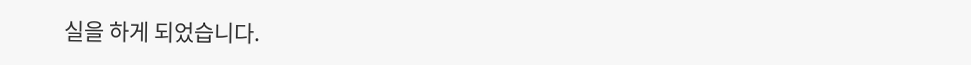실을 하게 되었습니다.